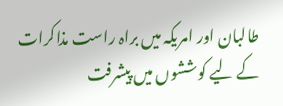طالبان اور امریکہ میں براہ راست مذاکرات کے لیے کوششوں میں پیشرفت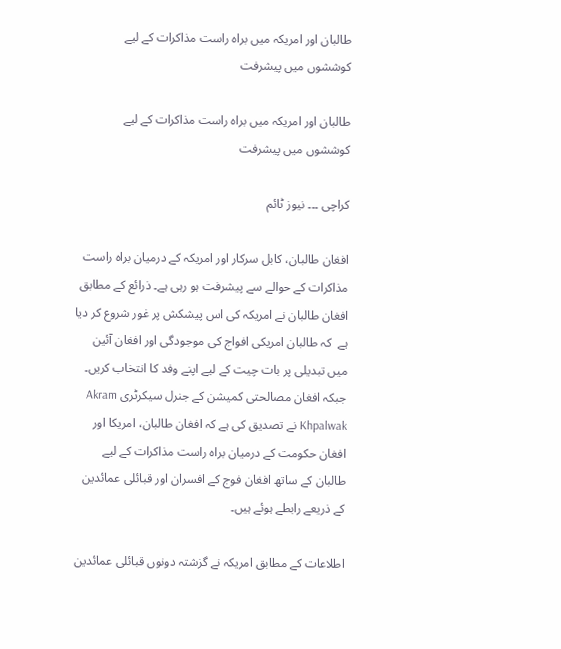طالبان اور امریکہ میں براہ راست مذاکرات کے لیے کوششوں میں پیشرفت

طالبان اور امریکہ میں براہ راست مذاکرات کے لیے کوششوں میں پیشرفت

کراچی ۔۔۔ نیوز ٹائم

افغان طالبان، کابل سرکار اور امریکہ کے درمیان براہ راست مذاکرات کے حوالے سے پیشرفت ہو رہی ہے۔ ذرائع کے مطابق افغان طالبان نے امریکہ کی اس پیشکش پر غور شروع کر دیا ہے  کہ طالبان امریکی افواج کی موجودگی اور افغان آئین میں تبدیلی پر بات چیت کے لیے اپنے وفد کا انتخاب کریں۔ جبکہ افغان مصالحتی کمیشن کے جنرل سیکرٹری Akram Khpalwak نے تصدیق کی ہے کہ افغان طالبان، امریکا اور افغان حکومت کے درمیان براہ راست مذاکرات کے لیے طالبان کے ساتھ افغان فوج کے افسران اور قبائلی عمائدین کے ذریعے رابطے ہوئے ہیں۔

اطلاعات کے مطابق امریکہ نے گزشتہ دونوں قبائلی عمائدین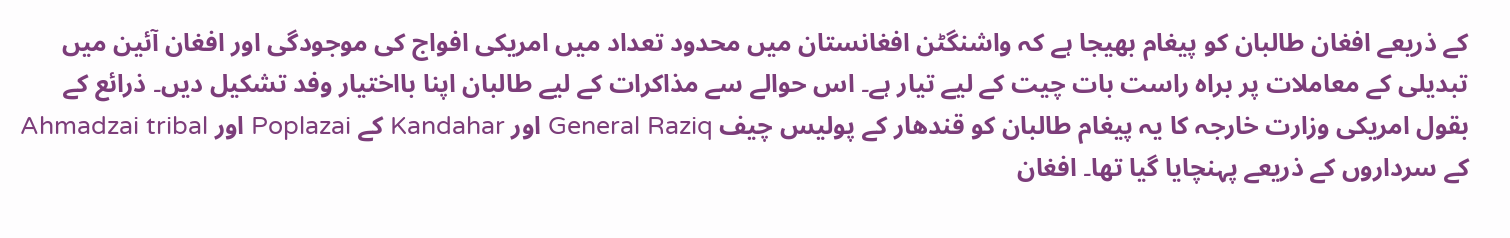کے ذریعے افغان طالبان کو پیغام بھیجا ہے کہ واشنگٹن افغانستان میں محدود تعداد میں امریکی افواج کی موجودگی اور افغان آئین میں تبدیلی کے معاملات پر براہ راست بات چیت کے لیے تیار ہے۔ اس حوالے سے مذاکرات کے لیے طالبان اپنا بااختیار وفد تشکیل دیں۔ ذرائع کے بقول امریکی وزارت خارجہ کا یہ پیغام طالبان کو قندھار کے پولیس چیف General Raziq اور Kandahar کے Poplazai اور Ahmadzai tribal کے سرداروں کے ذریعے پہنچایا گیا تھا۔ افغان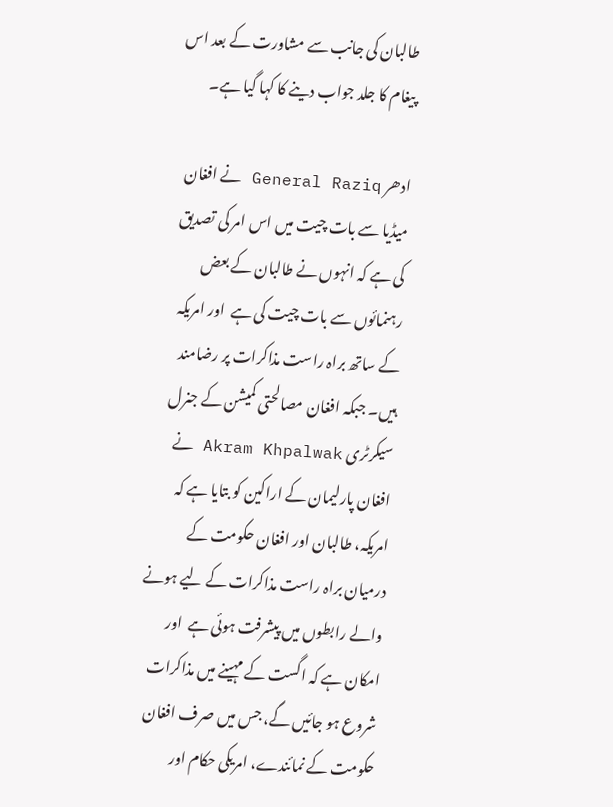طالبان کی جانب سے مشاورت کے بعد اس پیغام کا جلد جواب دینے کا کہا گیا ہے۔

ادھر General Raziq نے افغان میڈیا سے بات چیت میں اس امر کی تصدیق کی ہے کہ انہوں نے طالبان کے بعض رہنمائوں سے بات چیت کی ہے  اور امریکہ کے ساتھ براہ راست مذاکرات پر رضامند ہیں۔ جبکہ افغان مصالحتی کمیشن کے جنرل سیکرٹری Akram Khpalwak نے افغان پارلیمان کے اراکین کو بتایا ہے کہ امریکہ، طالبان اور افغان حکومت کے درمیان براہ راست مذاکرات کے لیے ہونے والے رابطوں میں پیشرفت ہوئی ہے  اور امکان ہے کہ اگست کے مہینے میں مذاکرات شروع ہو جائیں گے، جس میں صرف افغان حکومت کے نمائندے، امریکی حکام اور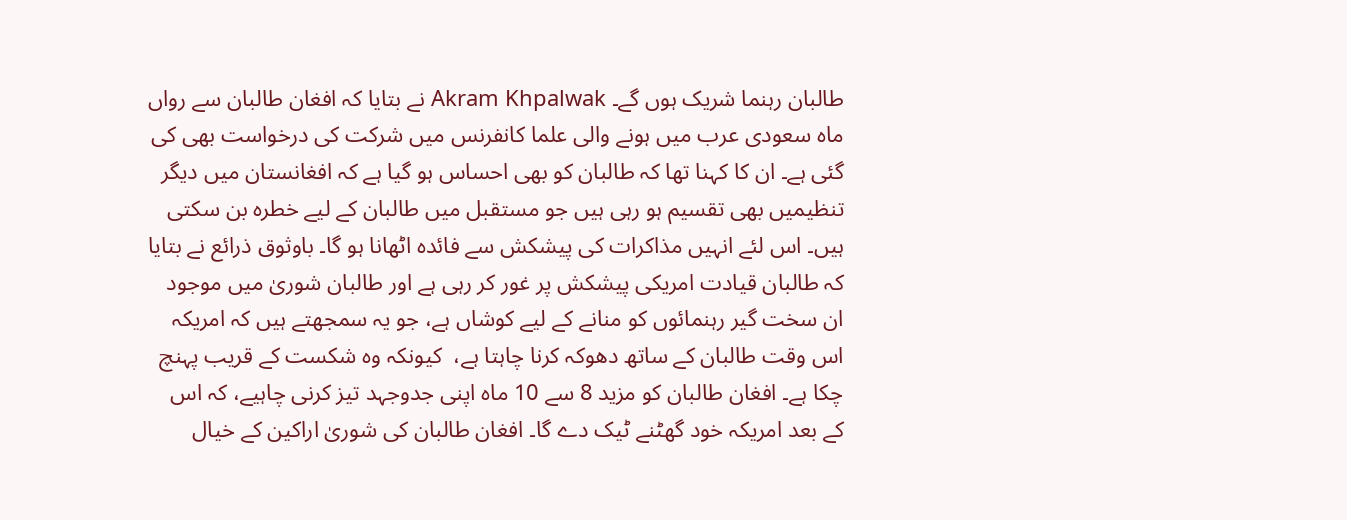طالبان رہنما شریک ہوں گے۔ Akram Khpalwak نے بتایا کہ افغان طالبان سے رواں ماہ سعودی عرب میں ہونے والی علما کانفرنس میں شرکت کی درخواست بھی کی گئی ہے۔ ان کا کہنا تھا کہ طالبان کو بھی احساس ہو گیا ہے کہ افغانستان میں دیگر تنظیمیں بھی تقسیم ہو رہی ہیں جو مستقبل میں طالبان کے لیے خطرہ بن سکتی ہیں۔ اس لئے انہیں مذاکرات کی پیشکش سے فائدہ اٹھانا ہو گا۔ باوثوق ذرائع نے بتایا کہ طالبان قیادت امریکی پیشکش پر غور کر رہی ہے اور طالبان شوریٰ میں موجود ان سخت گیر رہنمائوں کو منانے کے لیے کوشاں ہے، جو یہ سمجھتے ہیں کہ امریکہ اس وقت طالبان کے ساتھ دھوکہ کرنا چاہتا ہے،  کیونکہ وہ شکست کے قریب پہنچ چکا ہے۔ افغان طالبان کو مزید 8 سے 10 ماہ اپنی جدوجہد تیز کرنی چاہیے، کہ اس کے بعد امریکہ خود گھٹنے ٹیک دے گا۔ افغان طالبان کی شوریٰ اراکین کے خیال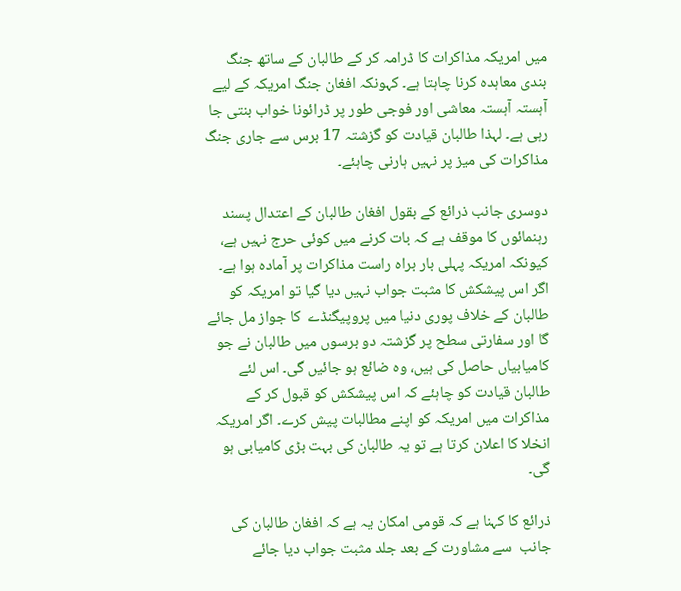میں امریکہ مذاکرات کا ڈرامہ کر کے طالبان کے ساتھ جنگ بندی معاہدہ کرنا چاہتا ہے۔ کہونکہ افغان جنگ امریکہ کے لیے آہستہ آہستہ معاشی اور فوجی طور پر ڈرائونا خواب بنتی جا رہی ہے۔ لہذا طالبان قیادت کو گزشتہ 17 برس سے جاری جنگ مذاکرات کی میز پر نہیں ہارنی چاہئے۔

دوسری جانب ذرائع کے بقول افغان طالبان کے اعتدال پسند رہنمائوں کا موقف ہے کہ بات کرنے میں کوئی حرج نہیں ہے، کیونکہ امریکہ پہلی بار براہ راست مذاکرات پر آمادہ ہوا ہے۔ اگر اس پیشکش کا مثبت جواب نہیں دیا گیا تو امریکہ کو طالبان کے خلاف پوری دنیا میں پروپیگنڈے  کا جواز مل جائے گا اور سفارتی سطح پر گزشتہ دو برسوں میں طالبان نے جو کامیابیاں حاصل کی ہیں، وہ ضائع ہو جائیں گی۔ اس لئے طالبان قیادت کو چاہئے کہ اس پیشکش کو قبول کر کے مذاکرات میں امریکہ کو اپنے مطالبات پیش کرے۔ اگر امریکہ انخلا کا اعلان کرتا ہے تو یہ طالبان کی بہت بڑی کامیابی ہو گی۔

ذرائع کا کہنا ہے کہ قومی امکان یہ ہے کہ افغان طالبان کی جانب  سے مشاورت کے بعد جلد مثبت جواب دیا جائے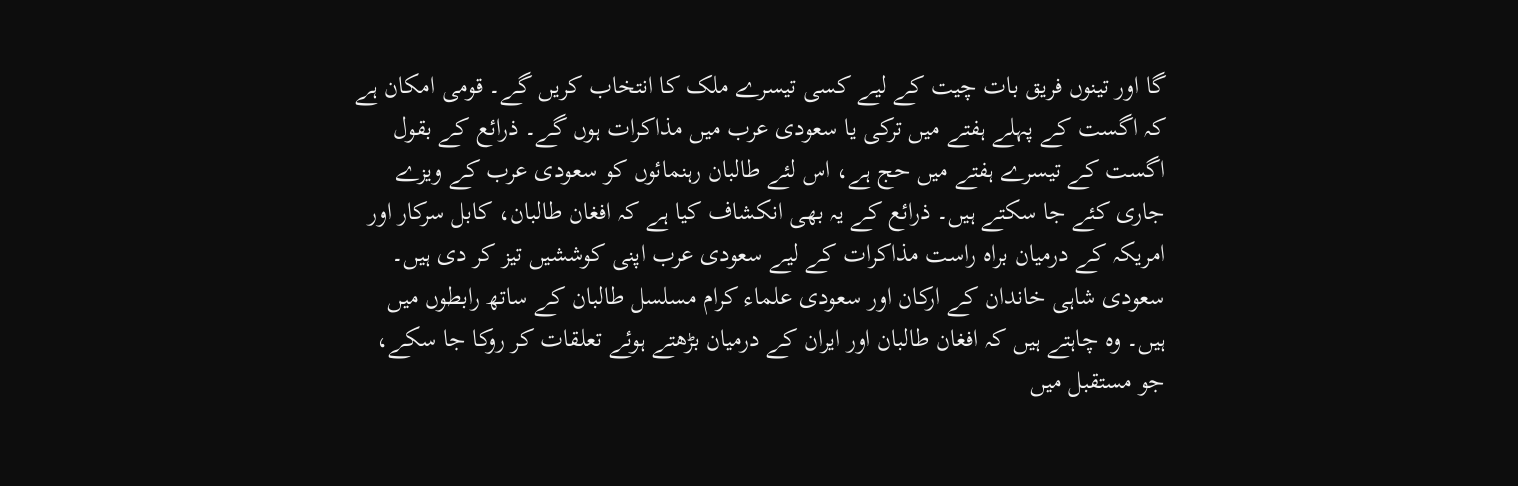گا اور تینوں فریق بات چیت کے لیے کسی تیسرے ملک کا انتخاب کریں گے۔ قومی امکان ہے کہ اگست کے پہلے ہفتے میں ترکی یا سعودی عرب میں مذاکرات ہوں گے۔ ذرائع کے بقول اگست کے تیسرے ہفتے میں حج ہے، اس لئے طالبان رہنمائوں کو سعودی عرب کے ویزے جاری کئے جا سکتے ہیں۔ ذرائع کے یہ بھی انکشاف کیا ہے کہ افغان طالبان، کابل سرکار اور امریکہ کے درمیان براہ راست مذاکرات کے لیے سعودی عرب اپنی کوششیں تیز کر دی ہیں۔ سعودی شاہی خاندان کے ارکان اور سعودی علماء کرام مسلسل طالبان کے ساتھ رابطوں میں ہیں۔ وہ چاہتے ہیں کہ افغان طالبان اور ایران کے درمیان بڑھتے ہوئے تعلقات کر روکا جا سکے، جو مستقبل میں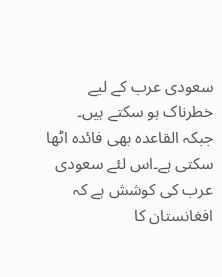سعودی عرب کے لیے خطرناک ہو سکتے ہیں۔ جبکہ القاعدہ بھی فائدہ اٹھا سکتی ہے۔اس لئے سعودی عرب کی کوشش ہے کہ افغانستان کا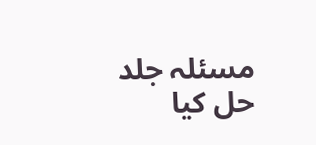مسئلہ جلد حل کیا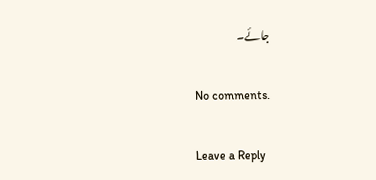جائے۔

No comments.

Leave a Reply